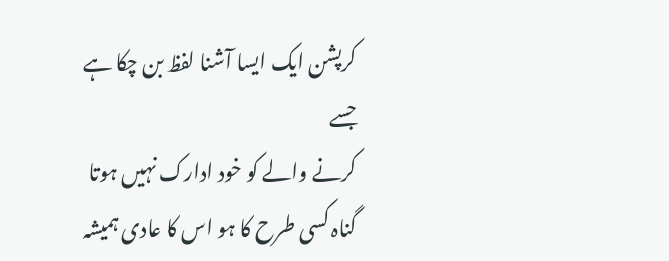کرپشن ایک ایسا آشنا لفظ بن چکا ہے جسے
کرنے والے کو خود ادارک نہیں ہوتا گناہ کسی طرح کا ہو اس کا عادی ہمیشہ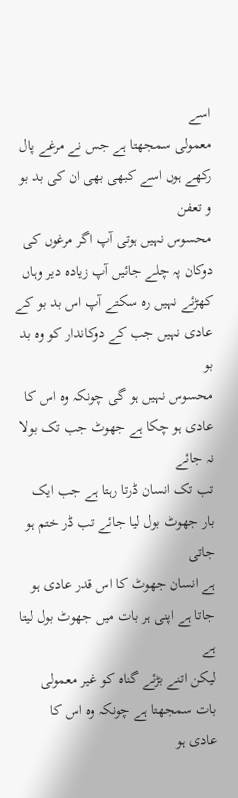اسے
معمولی سمجھتا ہے جس نے مرغے پال رکھے ہوں اسے کبھی بھی ان کی بد بو و تعفن
محسوس نہیں ہوتی آپ اگر مرغوں کی دوکان پہ چلے جائیں آپ زیادہ دیر وہاں
کھڑئے نہیں رہ سکتے آپ اس بد بو کے عادی نہیں جب کے دوکاندار کو وہ بد بو
محسوس نہیں ہو گی چونکہ وہ اس کا عادی ہو چکا ہے جھوٹ جب تک بولا نہ جائے
تب تک انسان ڈرتا رہتا ہے جب ایک بار جھوٹ بول لیا جائے تب ڈر ختم ہو جاتی
ہے انسان جھوٹ کا اس قدر عادی ہو جاتا ہے اپنی ہر بات میں جھوٹ بول لیتا ہے
لیکن اتنے بڑئے گناہ کو غیر معمولی بات سمجھتا ہے چونکہ وہ اس کا عادی ہو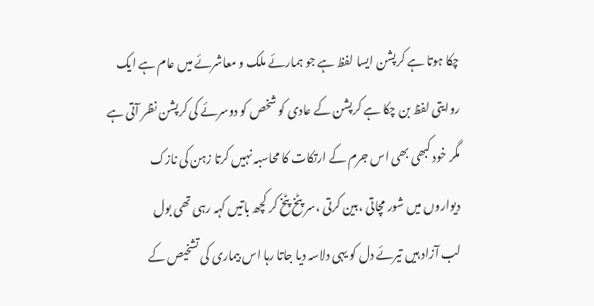چکا ہوتا ہے کرپشن ایسا لفظ ہے جو ہمارئے ملک و معاشرئے میں عام ہے ایک
روایتی لفظ بن چکا ہے کرپشن کے عادی کو شخص کو دوسرئے کی کرپشن نظر آتی ہے
مگر خود کبھی بھی اس جرم کے ارتکات کا محاسبہ نہیں کرتا زہن کی نازک
دیواروں میں شور مچاتی ،بین کرتی ،سر پٹخ پٹخ کر کچھ باتیں کہہ رہی تھی بول
لب آزاد ہیں تیرئے دل کو یہی دلاسہ دیا جاتا رہا اس بیماری کی تشخیص کے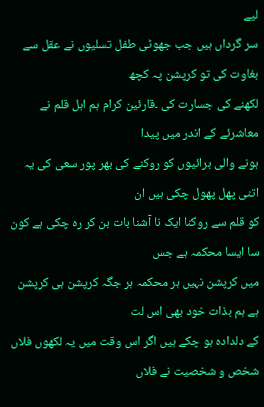لیے
سر گرداں ہیں جب جھوٹی طفل تسلیوں نے عقل سے بغاوت کی تو کرپشن پہ کچھ
لکھنے کی جسارت کی ۔قارئین کرام ہم اہل قلم نے معاشرئے کے اندر میں پیدا
ہونے والی برائیوں کو روکنے کی بھر پور سعی کی یہ اتنی پھل پھول چکی ہیں ان
کو قلم سے روکنا ایک نا آشنا بات بن کر رہ چکی ہے کون سا ایسا محکمہ ہے جس
میں کرپشن نہیں ہر محکمہ ہر جگہ کرپشن ہی کرپشن ہے ہم بذات خود بھی اس لت
کے دلدادہ ہو چکے ہیں اگر اس وقت میں یہ لکھوں فلاں شخص و شخصیت نے فلاں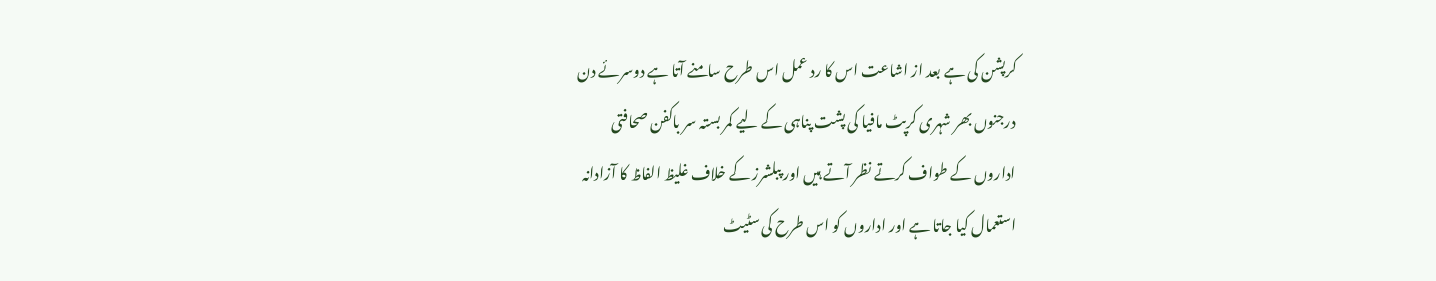کرپشن کی ہے بعد از اشاعت اس کا رد عمل اس طرح سامنے آتا ہے دوسرئے دن
درجنوں بھر شہری کرپٹ مافیا کی پشت پناہی کے لیے کمر بستہ سر باکفن صحافتی
اداروں کے طواف کرتے نظر آتے ہیں اور پبلشرز کے خلاف غلیظ الفاظ کا آزادانہ
استعمال کیا جاتا ہے اور اداروں کو اس طرح کی سٹیٹ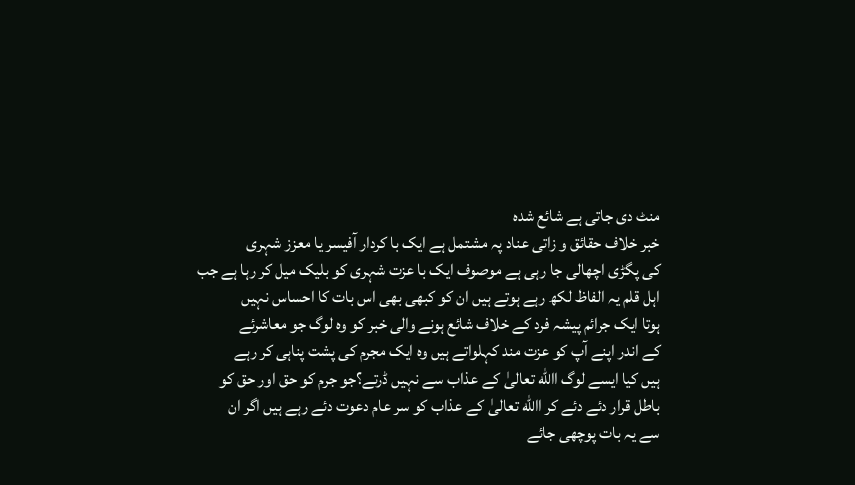منٹ دی جاتی ہے شائع شدہ
خبر خلاف حقائق و زاتی عناد پہ مشتمل ہے ایک با کردار آفیسر یا معزز شہری
کی پگڑی اچھالی جا رہی ہے موصوف ایک با عزت شہری کو بلیک میل کر رہا ہے جب
اہل قلم یہ الفاظ لکھ رہے ہوتے ہیں ان کو کبھی بھی اس بات کا احساس نہیں
ہوتا ایک جرائم پیشہ فرد کے خلاف شائع ہونے والی خبر کو وہ لوگ جو معاشرئے
کے اندر اپنے آپ کو عزت مند کہلواتے ہیں وہ ایک مجرم کی پشت پناہی کر رہے
ہیں کیا ایسے لوگ االله تعالیٰ کے عذاب سے نہیں ڈرتے؟جو جرم کو حق اور حق کو
باطل قرار دئے دئے کر االله تعالیٰ کے عذاب کو سر عام دعوت دئے رہے ہیں اگر ان
سے یہ بات پوچھی جائے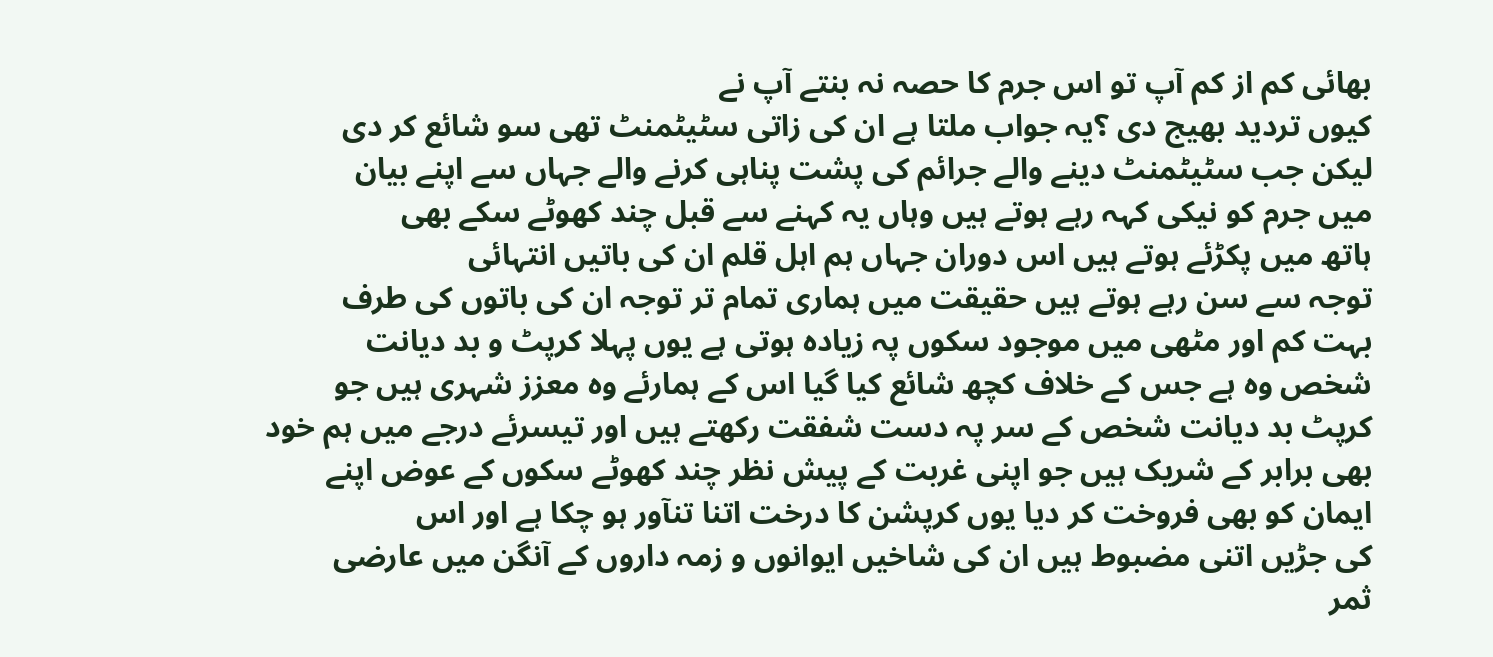بھائی کم از کم آپ تو اس جرم کا حصہ نہ بنتے آپ نے
کیوں تردید بھیج دی ؟یہ جواب ملتا ہے ان کی زاتی سٹیٹمنٹ تھی سو شائع کر دی
لیکن جب سٹیٹمنٹ دینے والے جرائم کی پشت پناہی کرنے والے جہاں سے اپنے بیان
میں جرم کو نیکی کہہ رہے ہوتے ہیں وہاں یہ کہنے سے قبل چند کھوٹے سکے بھی
ہاتھ میں پکڑئے ہوتے ہیں اس دوران جہاں ہم اہل قلم ان کی باتیں انتہائی
توجہ سے سن رہے ہوتے ہیں حقیقت میں ہماری تمام تر توجہ ان کی باتوں کی طرف
بہت کم اور مٹھی میں موجود سکوں پہ زیادہ ہوتی ہے یوں پہلا کرپٹ و بد دیانت
شخص وہ ہے جس کے خلاف کچھ شائع کیا گیا اس کے ہمارئے وہ معزز شہری ہیں جو
کرپٹ بد دیانت شخص کے سر پہ دست شفقت رکھتے ہیں اور تیسرئے درجے میں ہم خود
بھی برابر کے شریک ہیں جو اپنی غربت کے پیش نظر چند کھوٹے سکوں کے عوض اپنے
ایمان کو بھی فروخت کر دیا یوں کرپشن کا درخت اتنا تنآور ہو چکا ہے اور اس
کی جڑیں اتنی مضبوط ہیں ان کی شاخیں ایوانوں و زمہ داروں کے آنگن میں عارضی
ثمر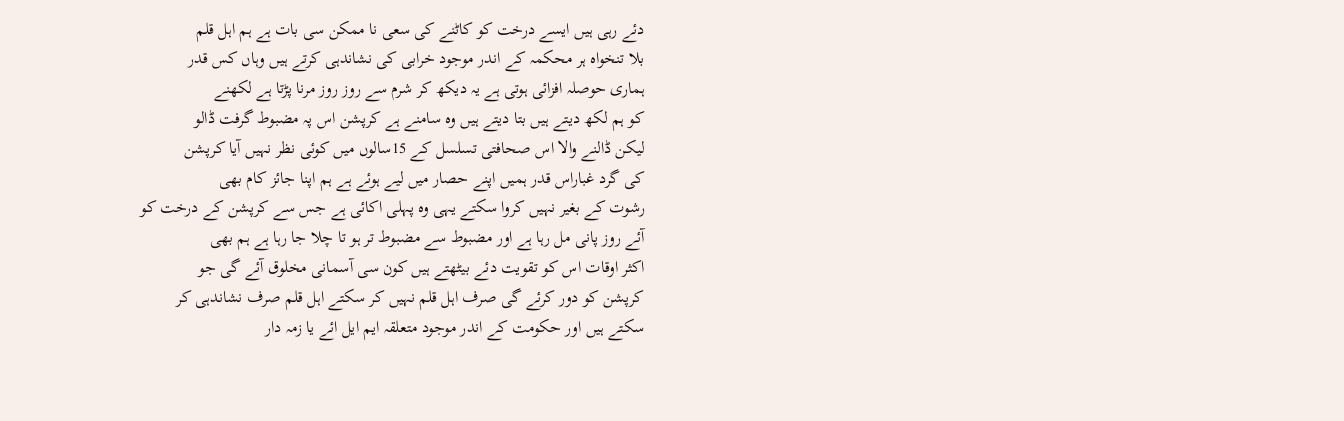دئے رہی ہیں ایسے درخت کو کاٹنے کی سعی نا ممکن سی بات ہے ہم اہل قلم
بلا تنخواہ ہر محکمہ کے اندر موجود خرابی کی نشاندہی کرتے ہیں وہاں کس قدر
ہماری حوصلہ افزائی ہوتی ہے یہ دیکھ کر شرم سے روز روز مرنا پڑتا ہے لکھنے
کو ہم لکھ دیتے ہیں بتا دیتے ہیں وہ سامنے ہے کرپشن اس پہ مضبوط گرفت ڈالو
لیکن ڈالنے والا اس صحافتی تسلسل کے 15سالوں میں کوئی نظر نہیں آیا کرپشن
کی گرد غباراس قدر ہمیں اپنے حصار میں لیے ہوئے ہے ہم اپنا جائز کام بھی
رشوت کے بغیر نہیں کروا سکتے یہی وہ پہلی اکائی ہے جس سے کرپشن کے درخت کو
آئے روز پانی مل رہا ہے اور مضبوط سے مضبوط تر ہو تا چلا جا رہا ہے ہم بھی
اکثر اوقات اس کو تقویت دئے بیٹھتے ہیں کون سی آسمانی مخلوق آئے گی جو
کرپشن کو دور کرئے گی صرف اہل قلم نہیں کر سکتے اہل قلم صرف نشاندہی کر
سکتے ہیں اور حکومت کے اندر موجود متعلقہ ایم ایل ائے یا زمہ دار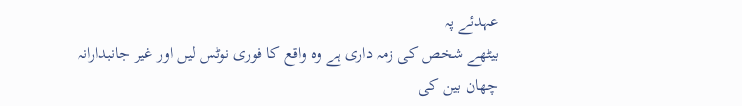عہدئے پہ
بیٹھے شخص کی زمہ داری ہے وہ واقع کا فوری نوٹس لیں اور غیر جانبدارانہ
چھان بین کی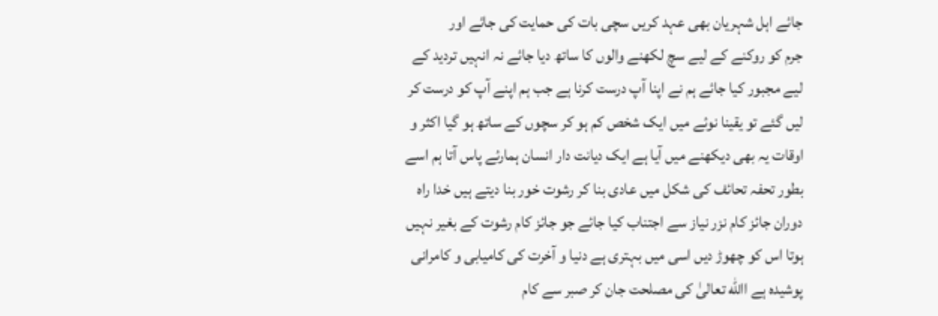جائے اہل شہریان بھی عہد کریں سچی بات کی حمایت کی جائے اور
جرم کو روکنے کے لیے سچ لکھنے والوں کا ساتھ دیا جائے نہ انہیں تردید کے
لیے مجبور کیا جائے ہم نے اپنا آپ درست کرنا ہے جب ہم اپنے آپ کو درست کر
لیں گئے تو یقینا نوئے میں ایک شخص کم ہو کر سچوں کے ساتھ ہو گیا اکثر و
اوقات یہ بھی دیکھنے میں آیا ہے ایک دیانت دار انسان ہمارئے پاس آتا ہم اسے
بطور تحفہ تحائف کی شکل میں عادی بنا کر رشوت خور بنا دیتے ہیں خدا راہ
دوران جائز کام نزر نیاز سے اجتناب کیا جائے جو جائز کام رشوت کے بغیر نہیں
ہوتا اس کو چھوڑ دیں اسی میں بہتری ہے دنیا و آخرت کی کامیابی و کامرانی
پوشیدہ ہے االله تعالیٰ کی مصلحت جان کر صبر سے کام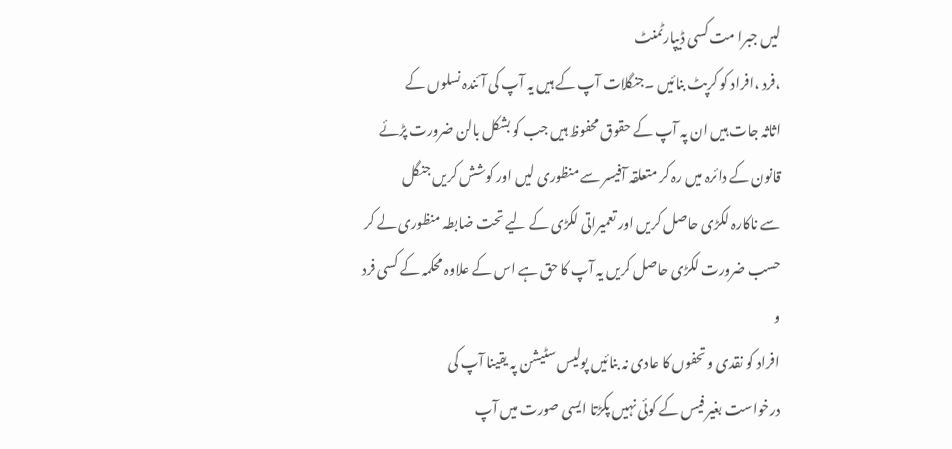لیں جبرا مت کسی ڈیپارٹمنٹ
،فرد ،افراد کو کرپٹ بنائیں ۔جنگلات آپ کے ہیں یہ آپ کی آئندہ نسلوں کے
اثاثہ جات ہیں ان پہ آپ کے حقوق محفوظ ہیں جب کو بشکل بالن ضرورت پڑئے
قانون کے دائرہ میں رہ کر متعلقہ آفیسر سے منظوری لیں اور کوشش کریں جنگل
سے ناکارہ لکڑی حاصل کریں اور تعمیراتی لکڑی کے لیے تحت ضابطہ منظوری لے کر
حسب ضرورت لکڑی حاصل کریں یہ آپ کا حق ہے اس کے علاوہ محکمہ کے کسی فرد و
افراد کو نقدی و تحفوں کا عادی نہ بنائیں پولیس سٹیشن پہ یقینا آپ کی
درخواست بغیر فیس کے کوئی نہیں پکڑتا ایسی صورت میں آپ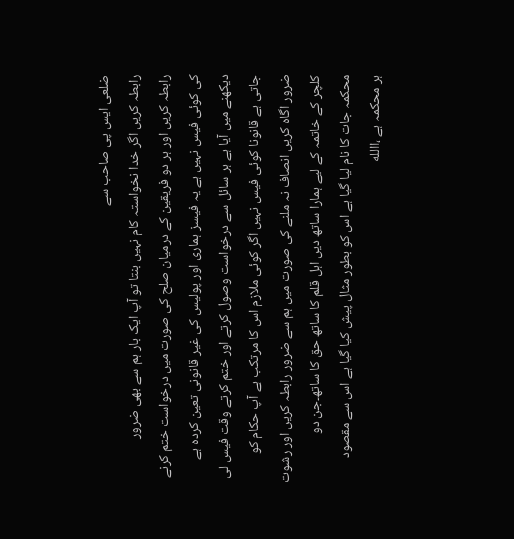ضلعی ایس پی صاحب سے
رابطہ کریں اگر خدا نخواستہ کام نہیں بنتا تو آپ ایک بار ہم سے بھی ضرور
رابطہ کریں اور ہر دو فریقین کے درمیان صلح کی صورت میں درخواست ختم کرنے
کی کوئی فیس نہیں ہے یہ فیسز ہماری اور پولیس کی غیر قانونی تعین کردہ ہے
دیکھنے میں آیا ہے ہر سائل سے درخواست وصول کرتے اور ختم کرتے وقت فیس لی
جاتی ہے قانونا کوئی فیس نہیں اگر کوئی ملازم اس کا مرتکب ہے آپ حکام کو
ضرور اگاہ کریں انصاف نہ ملنے کی صورت میں ہم سے ضرور رابطہ کریں اور رشوت
کلچر کے خاتمہ کے لیے ہمارا ساتھ دیں اہل قلم کا ساتھ حق کا ساتھ۔جن دو
محکمہ جات کا نام لیا گیا ہے اس کو بطور مثال پیش کیا گیا ہے اس سے مقصود
ہر محکمہ ہے ،االله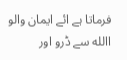فرماتا ہے ائے ایمان والو االله سے ڈرو اور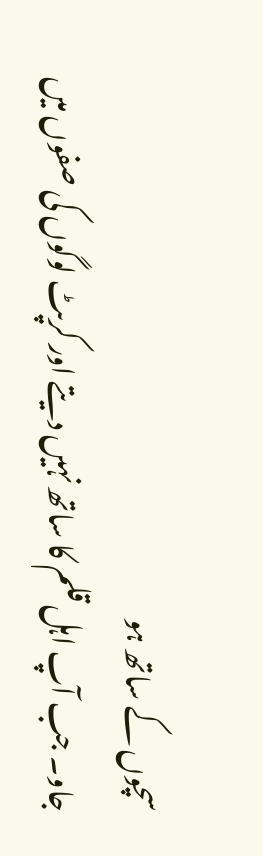سچوں کے ساتھ ہو
جاو۔ جب آپ اہل قلم کا ساتھ نہیں دیتے اور کرپٹ لوگوں کی صفوں میں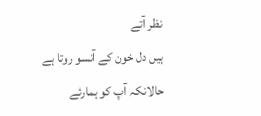نظر آتے
ہیں دل خون کے آنسو روتا ہے حالانکہ آپ کو ہمارئے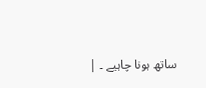ساتھ ہونا چاہیے ۔ |